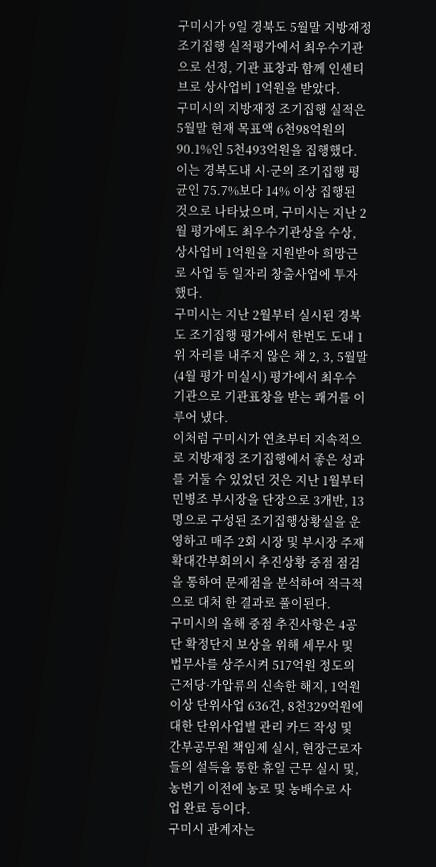구미시가 9일 경북도 5월말 지방재정 조기집행 실적평가에서 최우수기관으로 선정, 기관 표창과 함께 인센티브로 상사업비 1억원을 받았다.
구미시의 지방재정 조기집행 실적은 5월말 현재 목표액 6천98억원의 90.1%인 5천493억원을 집행했다.
이는 경북도내 시·군의 조기집행 평균인 75.7%보다 14% 이상 집행된 것으로 나타났으며, 구미시는 지난 2월 평가에도 최우수기관상을 수상, 상사업비 1억원을 지원받아 희망근로 사업 등 일자리 창출사업에 투자했다.
구미시는 지난 2월부터 실시된 경북도 조기집행 평가에서 한번도 도내 1위 자리를 내주지 않은 채 2, 3, 5월말(4월 평가 미실시) 평가에서 최우수기관으로 기관표창을 받는 쾌거를 이루어 냈다.
이처럼 구미시가 연초부터 지속적으로 지방재정 조기집행에서 좋은 성과를 거둘 수 있었던 것은 지난 1월부터 민병조 부시장을 단장으로 3개반, 13명으로 구성된 조기집행상황실을 운영하고 매주 2회 시장 및 부시장 주재 확대간부회의시 추진상황 중점 점검을 통하여 문제점을 분석하여 적극적으로 대처 한 결과로 풀이된다.
구미시의 올해 중점 추진사항은 4공단 확정단지 보상을 위해 세무사 및 법무사를 상주시켜 517억원 정도의 근저당·가압류의 신속한 해지, 1억원 이상 단위사업 636건, 8천329억원에 대한 단위사업별 관리 카드 작성 및 간부공무원 책임제 실시, 현장근로자들의 설득을 통한 휴일 근무 실시 및, 농번기 이전에 농로 및 농배수로 사업 완료 등이다.
구미시 관계자는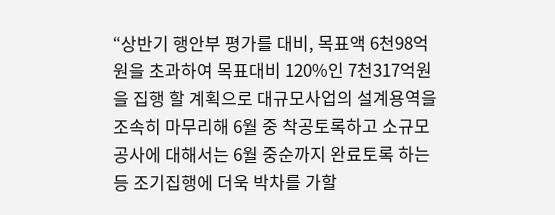“상반기 행안부 평가를 대비, 목표액 6천98억원을 초과하여 목표대비 120%인 7천317억원을 집행 할 계획으로 대규모사업의 설계용역을 조속히 마무리해 6월 중 착공토록하고 소규모공사에 대해서는 6월 중순까지 완료토록 하는 등 조기집행에 더욱 박차를 가할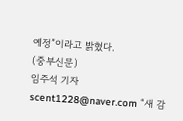예정”이라고 밝혔다.
(중부신문)
임주석 기자 scent1228@naver.com “새 감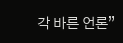각 바른 언론”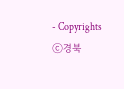- Copyrights ⓒ경북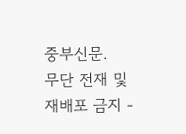중부신문.
무단 전재 및 재배포 금지 -